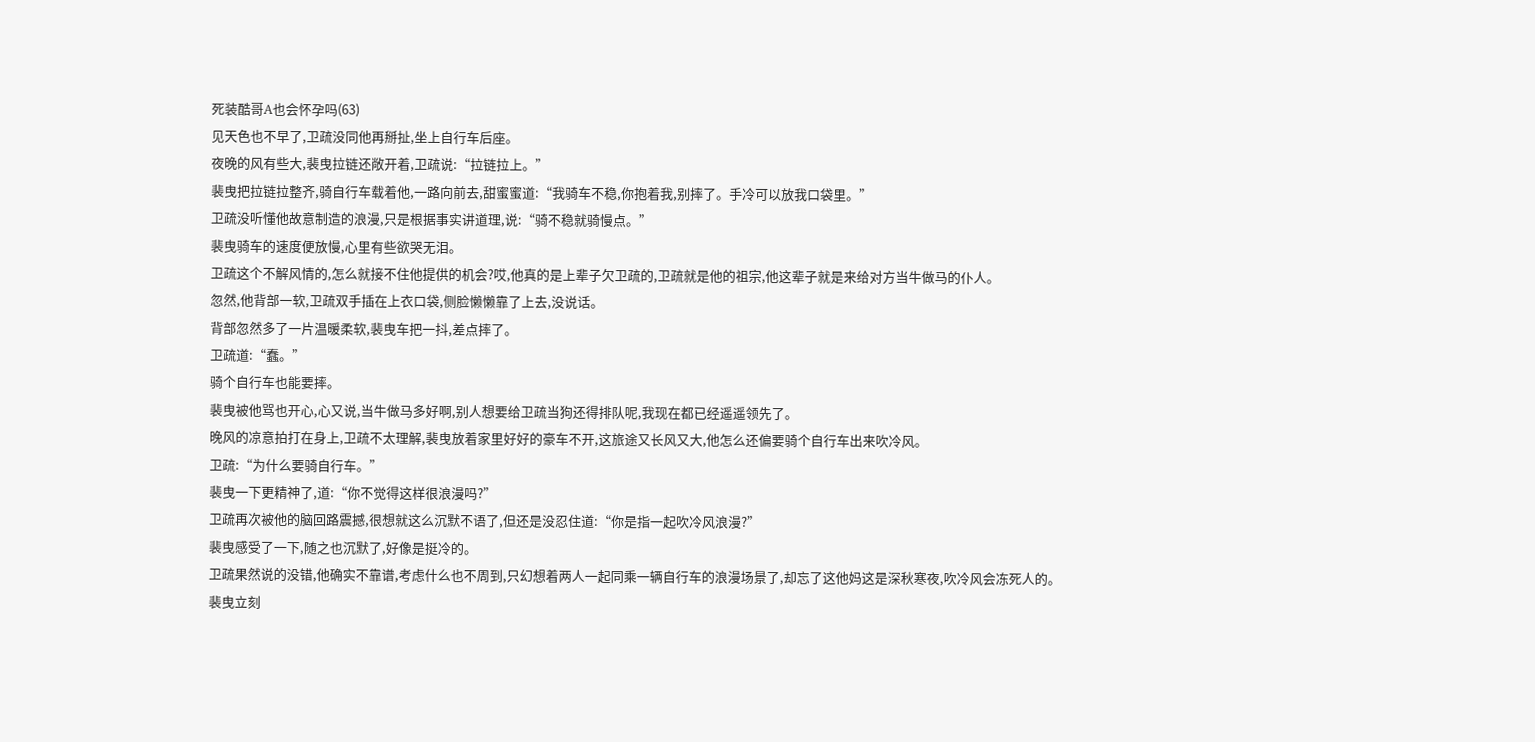死装酷哥A也会怀孕吗(63)
见天色也不早了,卫疏没同他再掰扯,坐上自行车后座。
夜晚的风有些大,裴曳拉链还敞开着,卫疏说:“拉链拉上。”
裴曳把拉链拉整齐,骑自行车载着他,一路向前去,甜蜜蜜道:“我骑车不稳,你抱着我,别摔了。手冷可以放我口袋里。”
卫疏没听懂他故意制造的浪漫,只是根据事实讲道理,说:“骑不稳就骑慢点。”
裴曳骑车的速度便放慢,心里有些欲哭无泪。
卫疏这个不解风情的,怎么就接不住他提供的机会?哎,他真的是上辈子欠卫疏的,卫疏就是他的祖宗,他这辈子就是来给对方当牛做马的仆人。
忽然,他背部一软,卫疏双手插在上衣口袋,侧脸懒懒靠了上去,没说话。
背部忽然多了一片温暖柔软,裴曳车把一抖,差点摔了。
卫疏道:“蠢。”
骑个自行车也能要摔。
裴曳被他骂也开心,心又说,当牛做马多好啊,别人想要给卫疏当狗还得排队呢,我现在都已经遥遥领先了。
晚风的凉意拍打在身上,卫疏不太理解,裴曳放着家里好好的豪车不开,这旅途又长风又大,他怎么还偏要骑个自行车出来吹冷风。
卫疏:“为什么要骑自行车。”
裴曳一下更精神了,道:“你不觉得这样很浪漫吗?”
卫疏再次被他的脑回路震撼,很想就这么沉默不语了,但还是没忍住道:“你是指一起吹冷风浪漫?”
裴曳感受了一下,随之也沉默了,好像是挺冷的。
卫疏果然说的没错,他确实不靠谱,考虑什么也不周到,只幻想着两人一起同乘一辆自行车的浪漫场景了,却忘了这他妈这是深秋寒夜,吹冷风会冻死人的。
裴曳立刻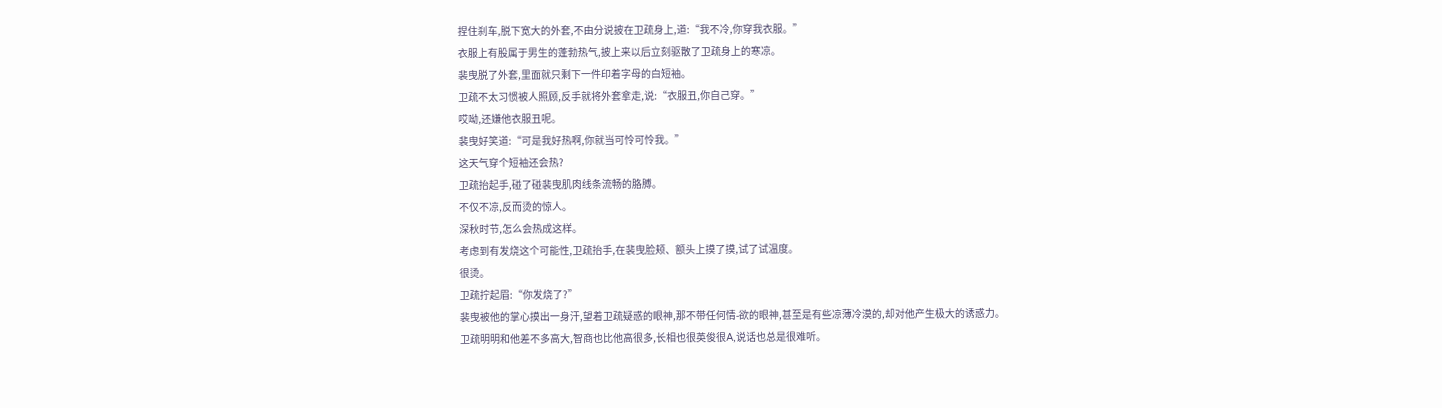捏住刹车,脱下宽大的外套,不由分说披在卫疏身上,道:“我不冷,你穿我衣服。”
衣服上有股属于男生的蓬勃热气,披上来以后立刻驱散了卫疏身上的寒凉。
裴曳脱了外套,里面就只剩下一件印着字母的白短袖。
卫疏不太习惯被人照顾,反手就将外套拿走,说:“衣服丑,你自己穿。”
哎呦,还嫌他衣服丑呢。
裴曳好笑道:“可是我好热啊,你就当可怜可怜我。”
这天气穿个短袖还会热?
卫疏抬起手,碰了碰裴曳肌肉线条流畅的胳膊。
不仅不凉,反而烫的惊人。
深秋时节,怎么会热成这样。
考虑到有发烧这个可能性,卫疏抬手,在裴曳脸颊、额头上摸了摸,试了试温度。
很烫。
卫疏拧起眉:“你发烧了?”
裴曳被他的掌心摸出一身汗,望着卫疏疑惑的眼神,那不带任何情-欲的眼神,甚至是有些凉薄冷漠的,却对他产生极大的诱惑力。
卫疏明明和他差不多高大,智商也比他高很多,长相也很英俊很A,说话也总是很难听。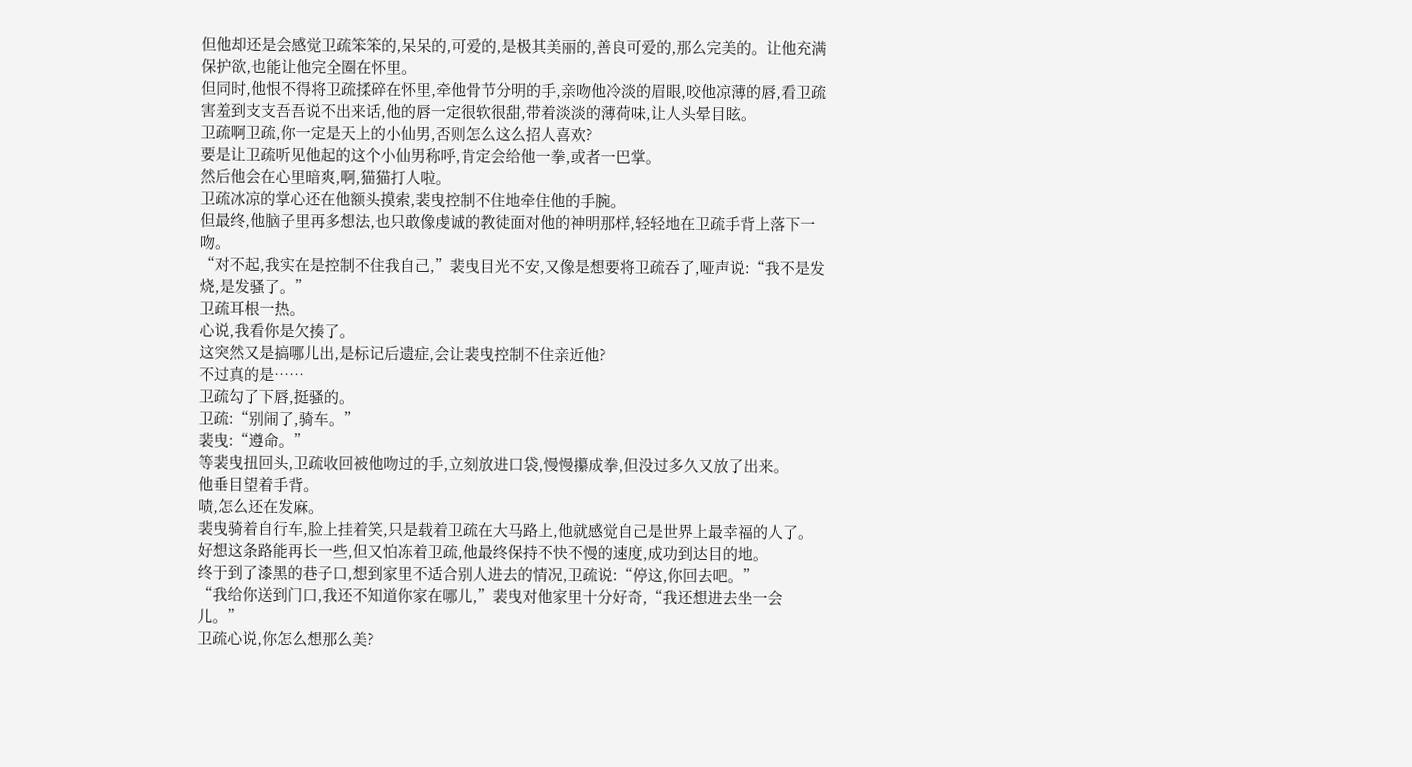但他却还是会感觉卫疏笨笨的,呆呆的,可爱的,是极其美丽的,善良可爱的,那么完美的。让他充满保护欲,也能让他完全圈在怀里。
但同时,他恨不得将卫疏揉碎在怀里,牵他骨节分明的手,亲吻他冷淡的眉眼,咬他凉薄的唇,看卫疏害羞到支支吾吾说不出来话,他的唇一定很软很甜,带着淡淡的薄荷味,让人头晕目眩。
卫疏啊卫疏,你一定是天上的小仙男,否则怎么这么招人喜欢?
要是让卫疏听见他起的这个小仙男称呼,肯定会给他一拳,或者一巴掌。
然后他会在心里暗爽,啊,猫猫打人啦。
卫疏冰凉的掌心还在他额头摸索,裴曳控制不住地牵住他的手腕。
但最终,他脑子里再多想法,也只敢像虔诚的教徒面对他的神明那样,轻轻地在卫疏手背上落下一吻。
“对不起,我实在是控制不住我自己,”裴曳目光不安,又像是想要将卫疏吞了,哑声说:“我不是发烧,是发骚了。”
卫疏耳根一热。
心说,我看你是欠揍了。
这突然又是搞哪儿出,是标记后遗症,会让裴曳控制不住亲近他?
不过真的是……
卫疏勾了下唇,挺骚的。
卫疏:“别闹了,骑车。”
裴曳:“遵命。”
等裴曳扭回头,卫疏收回被他吻过的手,立刻放进口袋,慢慢攥成拳,但没过多久又放了出来。
他垂目望着手背。
啧,怎么还在发麻。
裴曳骑着自行车,脸上挂着笑,只是载着卫疏在大马路上,他就感觉自己是世界上最幸福的人了。
好想这条路能再长一些,但又怕冻着卫疏,他最终保持不快不慢的速度,成功到达目的地。
终于到了漆黑的巷子口,想到家里不适合别人进去的情况,卫疏说:“停这,你回去吧。”
“我给你送到门口,我还不知道你家在哪儿,”裴曳对他家里十分好奇,“我还想进去坐一会儿。”
卫疏心说,你怎么想那么美?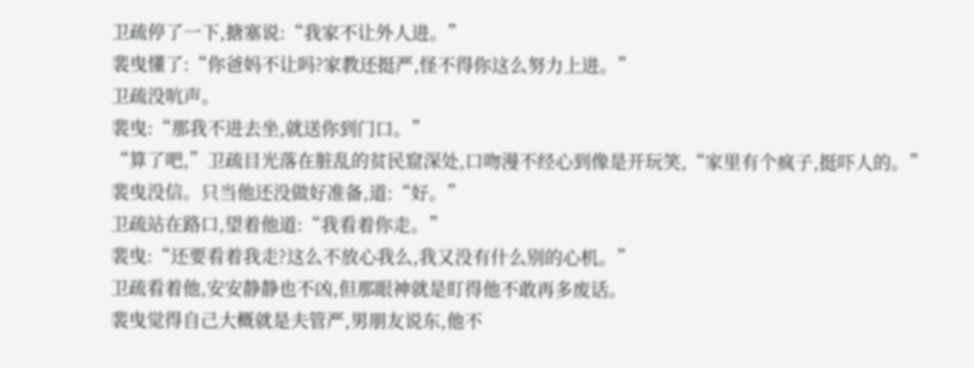卫疏停了一下,搪塞说:“我家不让外人进。”
裴曳懂了:“你爸妈不让吗?家教还挺严,怪不得你这么努力上进。”
卫疏没吭声。
裴曳:“那我不进去坐,就送你到门口。”
“算了吧,”卫疏目光落在脏乱的贫民窟深处,口吻漫不经心到像是开玩笑,“家里有个疯子,挺吓人的。”
裴曳没信。只当他还没做好准备,道:“好。”
卫疏站在路口,望着他道:“我看着你走。”
裴曳:“还要看着我走?这么不放心我么,我又没有什么别的心机。”
卫疏看着他,安安静静也不凶,但那眼神就是盯得他不敢再多废话。
裴曳觉得自己大概就是夫管严,男朋友说东,他不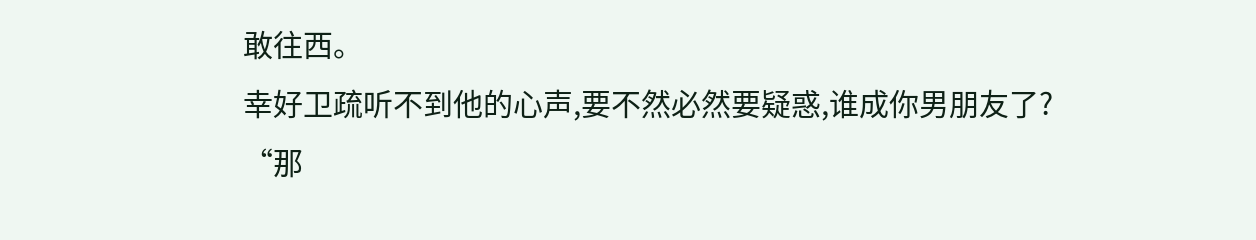敢往西。
幸好卫疏听不到他的心声,要不然必然要疑惑,谁成你男朋友了?
“那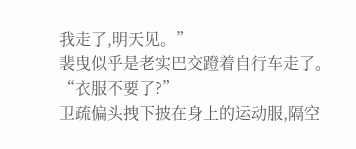我走了,明天见。”
裴曳似乎是老实巴交蹬着自行车走了。
“衣服不要了?”
卫疏偏头拽下披在身上的运动服,隔空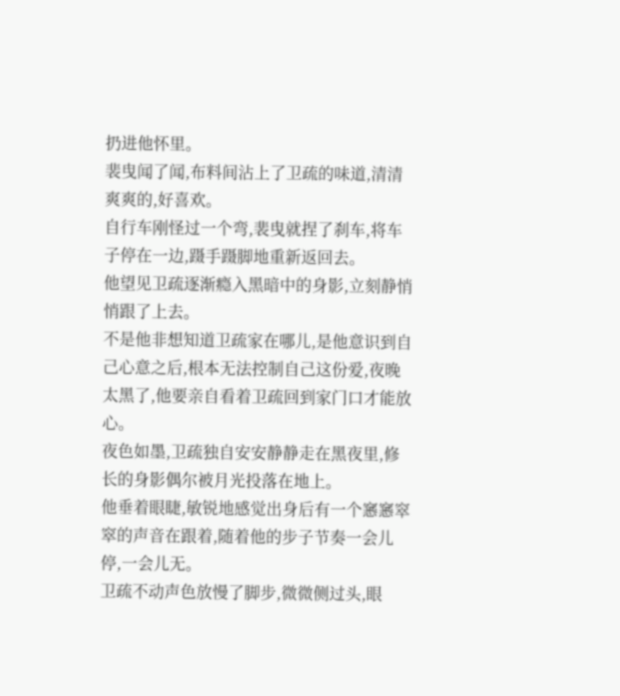扔进他怀里。
裴曳闻了闻,布料间沾上了卫疏的味道,清清爽爽的,好喜欢。
自行车刚怪过一个弯,裴曳就捏了刹车,将车子停在一边,蹑手蹑脚地重新返回去。
他望见卫疏逐渐瘾入黑暗中的身影,立刻静悄悄跟了上去。
不是他非想知道卫疏家在哪儿,是他意识到自己心意之后,根本无法控制自己这份爱,夜晚太黑了,他要亲自看着卫疏回到家门口才能放心。
夜色如墨,卫疏独自安安静静走在黑夜里,修长的身影偶尔被月光投落在地上。
他垂着眼睫,敏锐地感觉出身后有一个窸窸窣窣的声音在跟着,随着他的步子节奏一会儿停,一会儿无。
卫疏不动声色放慢了脚步,微微侧过头,眼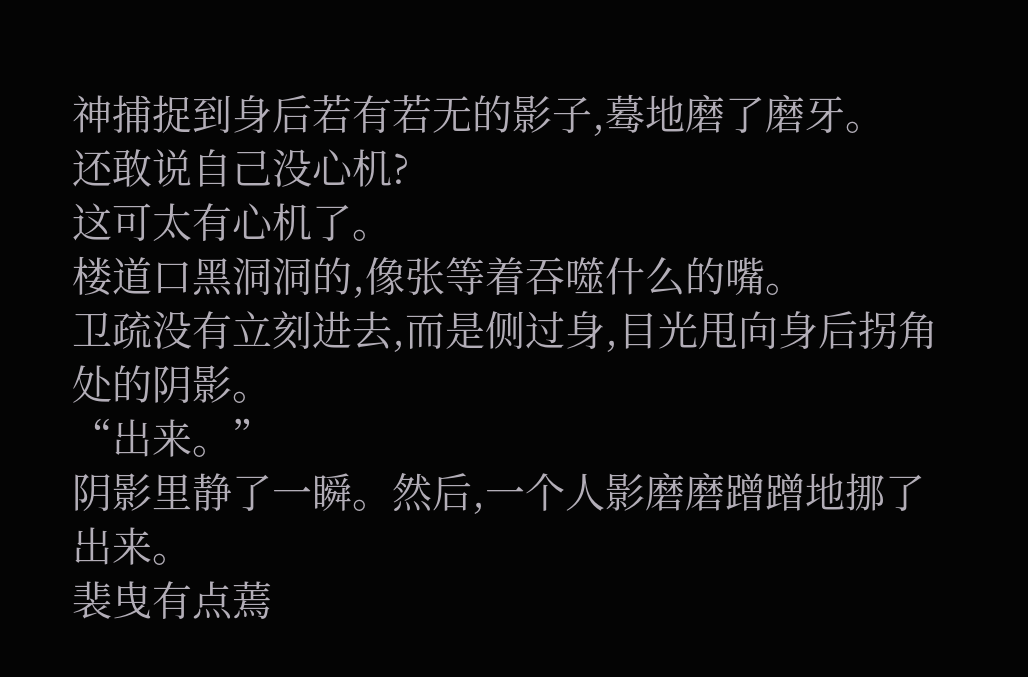神捕捉到身后若有若无的影子,蓦地磨了磨牙。
还敢说自己没心机?
这可太有心机了。
楼道口黑洞洞的,像张等着吞噬什么的嘴。
卫疏没有立刻进去,而是侧过身,目光甩向身后拐角处的阴影。
“出来。”
阴影里静了一瞬。然后,一个人影磨磨蹭蹭地挪了出来。
裴曳有点蔫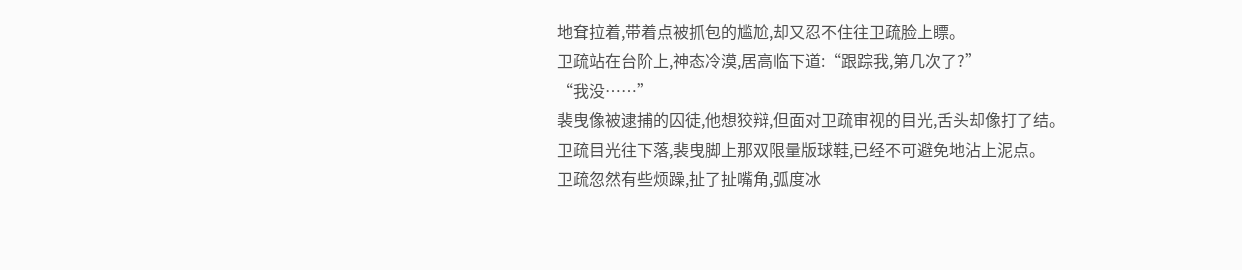地耷拉着,带着点被抓包的尴尬,却又忍不住往卫疏脸上瞟。
卫疏站在台阶上,神态冷漠,居高临下道:“跟踪我,第几次了?”
“我没……”
裴曳像被逮捕的囚徒,他想狡辩,但面对卫疏审视的目光,舌头却像打了结。
卫疏目光往下落,裴曳脚上那双限量版球鞋,已经不可避免地沾上泥点。
卫疏忽然有些烦躁,扯了扯嘴角,弧度冰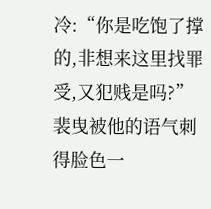冷:“你是吃饱了撑的,非想来这里找罪受,又犯贱是吗?”
裴曳被他的语气刺得脸色一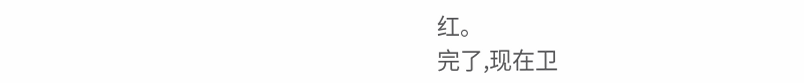红。
完了,现在卫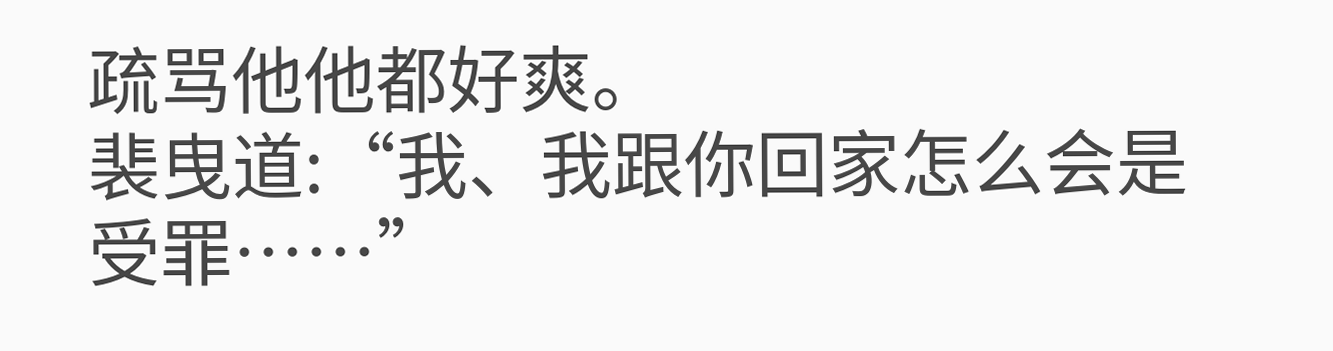疏骂他他都好爽。
裴曳道:“我、我跟你回家怎么会是受罪……”